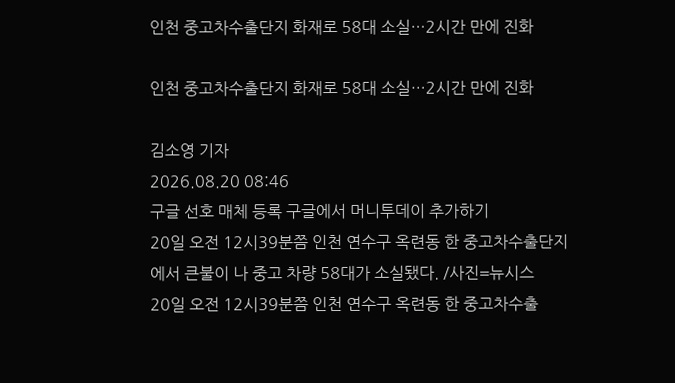인천 중고차수출단지 화재로 58대 소실…2시간 만에 진화

인천 중고차수출단지 화재로 58대 소실…2시간 만에 진화

김소영 기자
2026.08.20 08:46
구글 선호 매체 등록 구글에서 머니투데이 추가하기
20일 오전 12시39분쯤 인천 연수구 옥련동 한 중고차수출단지에서 큰불이 나 중고 차량 58대가 소실됐다. /사진=뉴시스
20일 오전 12시39분쯤 인천 연수구 옥련동 한 중고차수출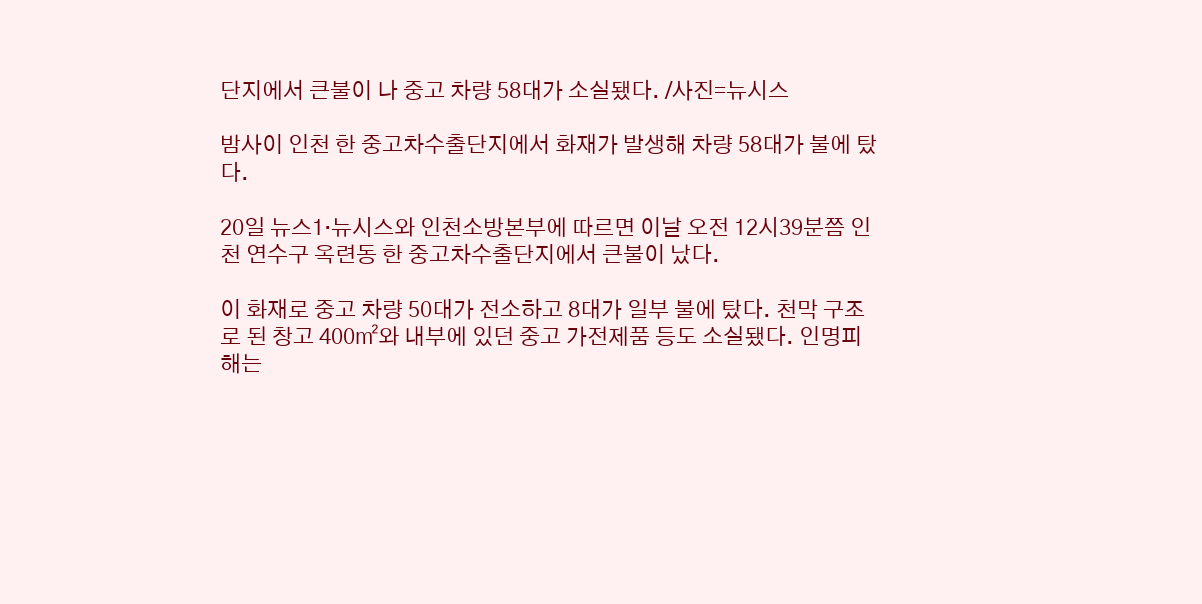단지에서 큰불이 나 중고 차량 58대가 소실됐다. /사진=뉴시스

밤사이 인천 한 중고차수출단지에서 화재가 발생해 차량 58대가 불에 탔다.

20일 뉴스1·뉴시스와 인천소방본부에 따르면 이날 오전 12시39분쯤 인천 연수구 옥련동 한 중고차수출단지에서 큰불이 났다.

이 화재로 중고 차량 50대가 전소하고 8대가 일부 불에 탔다. 천막 구조로 된 창고 400㎡와 내부에 있던 중고 가전제품 등도 소실됐다. 인명피해는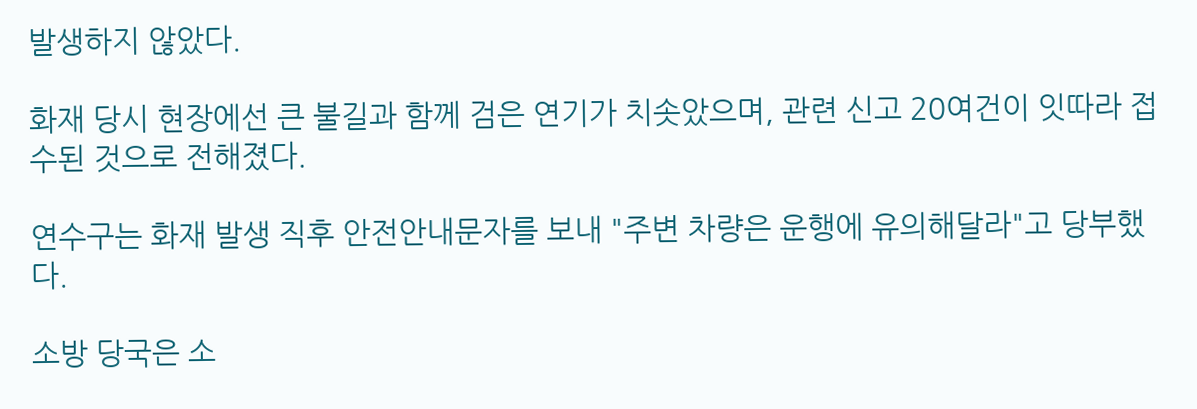발생하지 않았다.

화재 당시 현장에선 큰 불길과 함께 검은 연기가 치솟았으며, 관련 신고 20여건이 잇따라 접수된 것으로 전해졌다.

연수구는 화재 발생 직후 안전안내문자를 보내 "주변 차량은 운행에 유의해달라"고 당부했다.

소방 당국은 소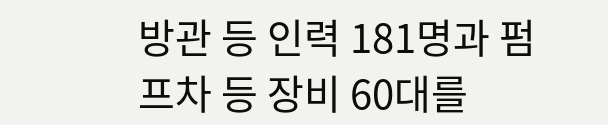방관 등 인력 181명과 펌프차 등 장비 60대를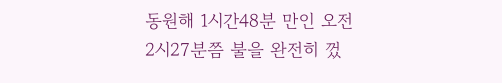동원해 1시간48분 만인 오전 2시27분쯤 불을 완전히 껐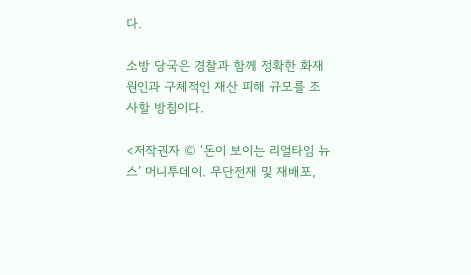다.

소방 당국은 경찰과 함께 정확한 화재 원인과 구체적인 재산 피해 규모를 조사할 방침이다.

<저작권자 © ‘돈이 보이는 리얼타임 뉴스’ 머니투데이. 무단전재 및 재배포,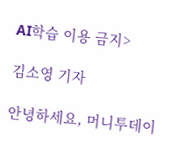AI학습 이용 금지>

김소영 기자

안녕하세요, 머니투데이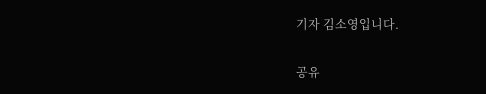기자 김소영입니다.

공유